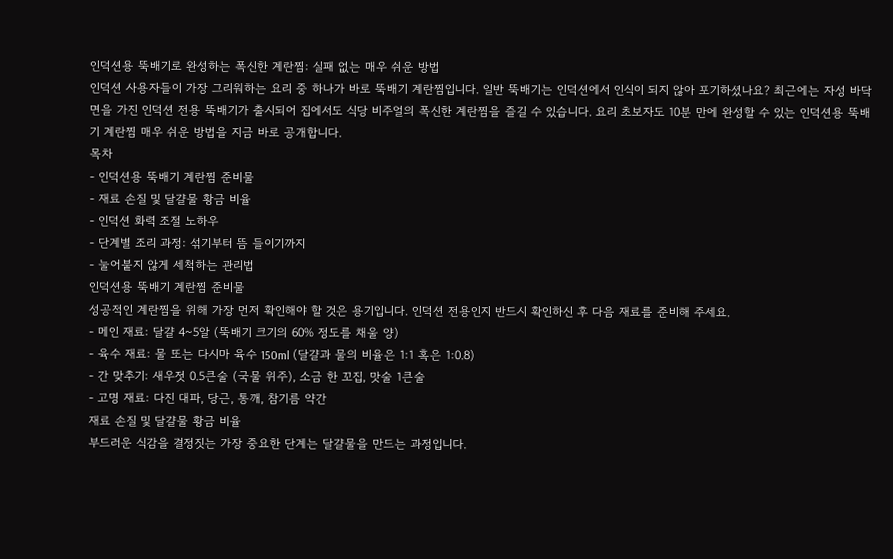인덕션용 뚝배기로 완성하는 폭신한 계란찜: 실패 없는 매우 쉬운 방법
인덕션 사용자들이 가장 그리워하는 요리 중 하나가 바로 뚝배기 계란찜입니다. 일반 뚝배기는 인덕션에서 인식이 되지 않아 포기하셨나요? 최근에는 자성 바닥면을 가진 인덕션 전용 뚝배기가 출시되어 집에서도 식당 비주얼의 폭신한 계란찜을 즐길 수 있습니다. 요리 초보자도 10분 만에 완성할 수 있는 인덕션용 뚝배기 계란찜 매우 쉬운 방법을 지금 바로 공개합니다.
목차
- 인덕션용 뚝배기 계란찜 준비물
- 재료 손질 및 달걀물 황금 비율
- 인덕션 화력 조절 노하우
- 단계별 조리 과정: 섞기부터 뜸 들이기까지
- 눌어붙지 않게 세척하는 관리법
인덕션용 뚝배기 계란찜 준비물
성공적인 계란찜을 위해 가장 먼저 확인해야 할 것은 용기입니다. 인덕션 전용인지 반드시 확인하신 후 다음 재료를 준비해 주세요.
- 메인 재료: 달걀 4~5알 (뚝배기 크기의 60% 정도를 채울 양)
- 육수 재료: 물 또는 다시마 육수 150ml (달걀과 물의 비율은 1:1 혹은 1:0.8)
- 간 맞추기: 새우젓 0.5큰술 (국물 위주), 소금 한 꼬집, 맛술 1큰술
- 고명 재료: 다진 대파, 당근, 통깨, 참기름 약간
재료 손질 및 달걀물 황금 비율
부드러운 식감을 결정짓는 가장 중요한 단계는 달걀물을 만드는 과정입니다.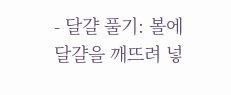- 달걀 풀기: 볼에 달걀을 깨뜨려 넣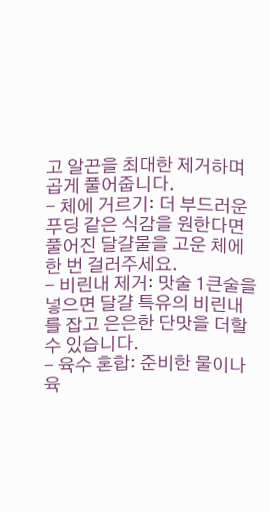고 알끈을 최대한 제거하며 곱게 풀어줍니다.
- 체에 거르기: 더 부드러운 푸딩 같은 식감을 원한다면 풀어진 달걀물을 고운 체에 한 번 걸러주세요.
- 비린내 제거: 맛술 1큰술을 넣으면 달걀 특유의 비린내를 잡고 은은한 단맛을 더할 수 있습니다.
- 육수 혼합: 준비한 물이나 육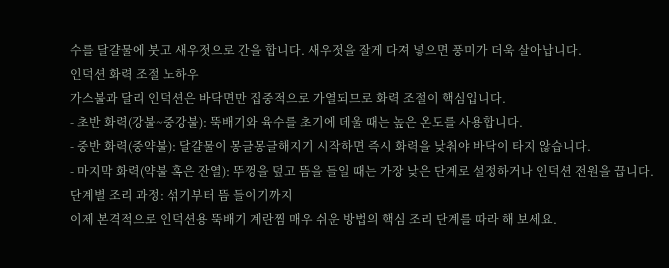수를 달걀물에 붓고 새우젓으로 간을 합니다. 새우젓을 잘게 다져 넣으면 풍미가 더욱 살아납니다.
인덕션 화력 조절 노하우
가스불과 달리 인덕션은 바닥면만 집중적으로 가열되므로 화력 조절이 핵심입니다.
- 초반 화력(강불~중강불): 뚝배기와 육수를 초기에 데울 때는 높은 온도를 사용합니다.
- 중반 화력(중약불): 달걀물이 몽글몽글해지기 시작하면 즉시 화력을 낮춰야 바닥이 타지 않습니다.
- 마지막 화력(약불 혹은 잔열): 뚜껑을 덮고 뜸을 들일 때는 가장 낮은 단계로 설정하거나 인덕션 전원을 끕니다.
단계별 조리 과정: 섞기부터 뜸 들이기까지
이제 본격적으로 인덕션용 뚝배기 계란찜 매우 쉬운 방법의 핵심 조리 단계를 따라 해 보세요.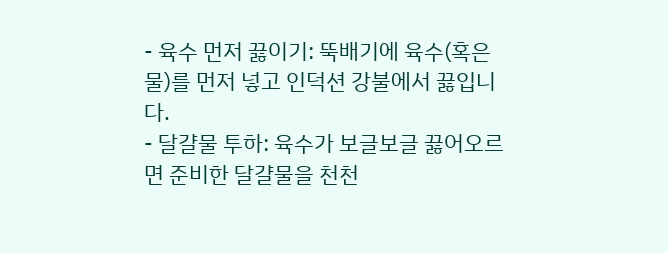- 육수 먼저 끓이기: 뚝배기에 육수(혹은 물)를 먼저 넣고 인덕션 강불에서 끓입니다.
- 달걀물 투하: 육수가 보글보글 끓어오르면 준비한 달걀물을 천천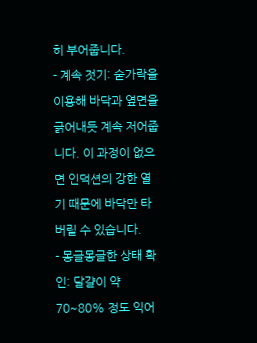히 부어줍니다.
- 계속 젓기: 숟가락을 이용해 바닥과 옆면을 긁어내듯 계속 저어줍니다. 이 과정이 없으면 인덕션의 강한 열기 때문에 바닥만 타버릴 수 있습니다.
- 몽글몽글한 상태 확인: 달걀이 약 70~80% 정도 익어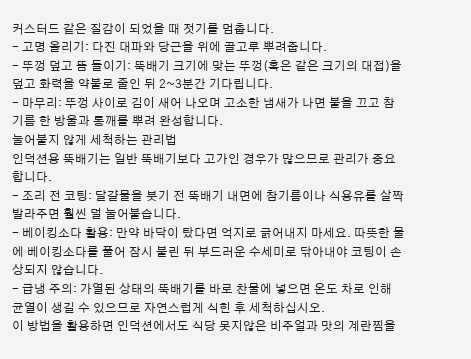커스터드 같은 질감이 되었을 때 젓기를 멈춥니다.
- 고명 올리기: 다진 대파와 당근을 위에 골고루 뿌려줍니다.
- 뚜껑 덮고 뜸 들이기: 뚝배기 크기에 맞는 뚜껑(혹은 같은 크기의 대접)을 덮고 화력을 약불로 줄인 뒤 2~3분간 기다립니다.
- 마무리: 뚜껑 사이로 김이 새어 나오며 고소한 냄새가 나면 불을 끄고 참기름 한 방울과 통깨를 뿌려 완성합니다.
눌어붙지 않게 세척하는 관리법
인덕션용 뚝배기는 일반 뚝배기보다 고가인 경우가 많으므로 관리가 중요합니다.
- 조리 전 코팅: 달걀물을 붓기 전 뚝배기 내면에 참기름이나 식용유를 살짝 발라주면 훨씬 덜 눌어붙습니다.
- 베이킹소다 활용: 만약 바닥이 탔다면 억지로 긁어내지 마세요. 따뜻한 물에 베이킹소다를 풀어 잠시 불린 뒤 부드러운 수세미로 닦아내야 코팅이 손상되지 않습니다.
- 급냉 주의: 가열된 상태의 뚝배기를 바로 찬물에 넣으면 온도 차로 인해 균열이 생길 수 있으므로 자연스럽게 식힌 후 세척하십시오.
이 방법을 활용하면 인덕션에서도 식당 못지않은 비주얼과 맛의 계란찜을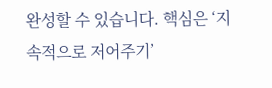완성할 수 있습니다. 핵심은 ‘지속적으로 저어주기’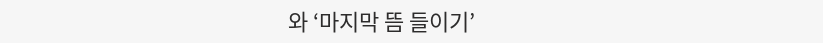와 ‘마지막 뜸 들이기’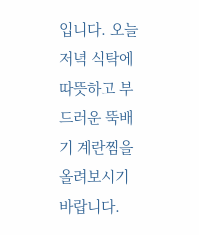입니다. 오늘 저녁 식탁에 따뜻하고 부드러운 뚝배기 계란찜을 올려보시기 바랍니다.